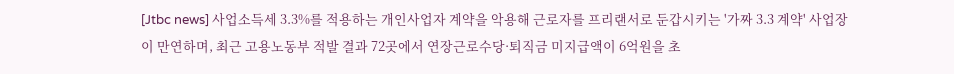[Jtbc news] 사업소득세 3.3%를 적용하는 개인사업자 계약을 악용해 근로자를 프리랜서로 둔갑시키는 '가짜 3.3 계약' 사업장이 만연하며, 최근 고용노동부 적발 결과 72곳에서 연장근로수당·퇴직금 미지급액이 6억원을 초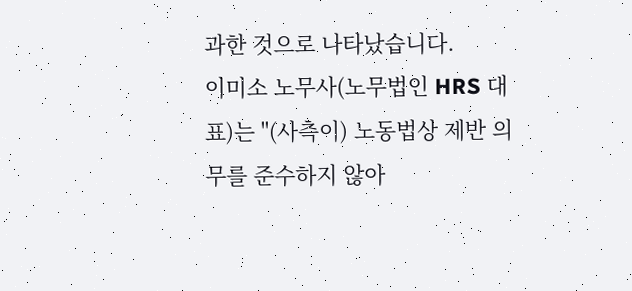과한 것으로 나타났습니다.
이미소 노무사(노무법인 HRS 대표)는 "(사측이) 노동법상 제반 의무를 준수하지 않아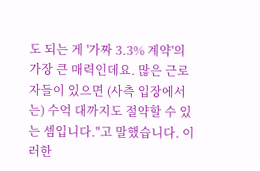도 되는 게 '가짜 3.3% 계약'의 가장 큰 매력인데요. 많은 근로자들이 있으면 (사측 입장에서는) 수억 대까지도 절약할 수 있는 셈입니다."고 말했습니다. 이러한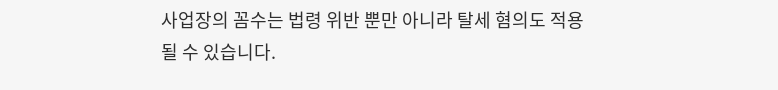사업장의 꼼수는 법령 위반 뿐만 아니라 탈세 혐의도 적용될 수 있습니다.